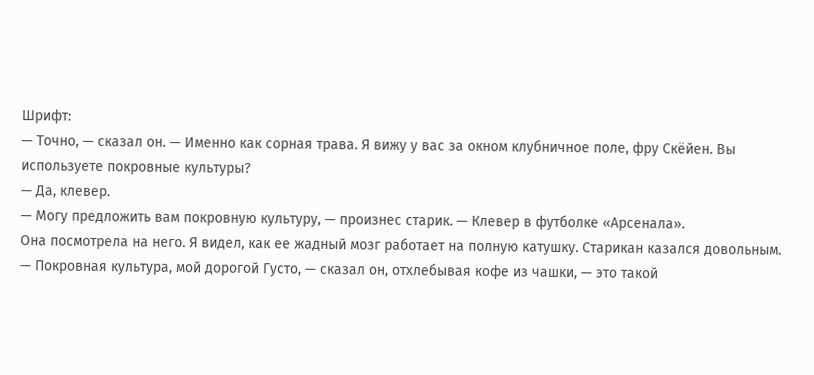Шрифт:
— Точно, — сказал он. — Именно как сорная трава. Я вижу у вас за окном клубничное поле, фру Скёйен. Вы используете покровные культуры?
— Да, клевер.
— Могу предложить вам покровную культуру, — произнес старик. — Клевер в футболке «Арсенала».
Она посмотрела на него. Я видел, как ее жадный мозг работает на полную катушку. Старикан казался довольным.
— Покровная культура, мой дорогой Густо, — сказал он, отхлебывая кофе из чашки, — это такой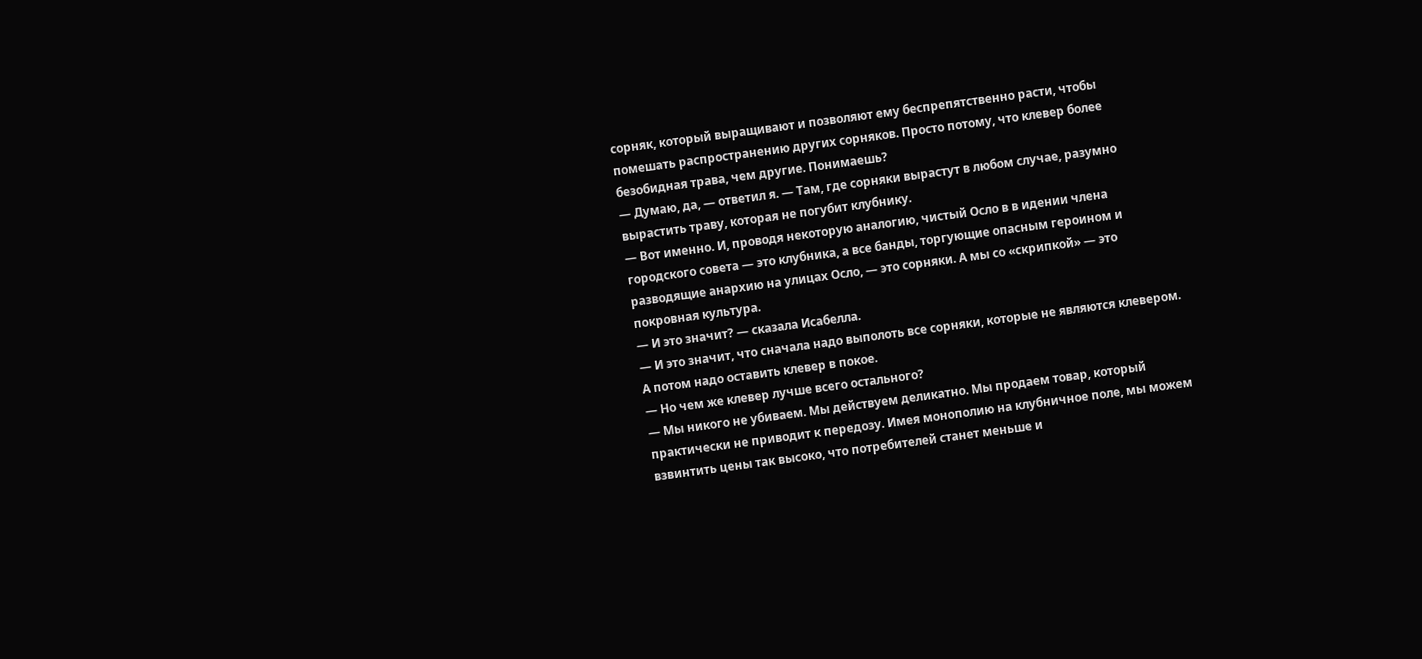сорняк, который выращивают и позволяют ему беспрепятственно расти, чтобы помешать распространению других сорняков. Просто потому, что клевер более безобидная трава, чем другие. Понимаешь?
— Думаю, да, — ответил я. — Там, где сорняки вырастут в любом случае, разумно вырастить траву, которая не погубит клубнику.
— Вот именно. И, проводя некоторую аналогию, чистый Осло в в идении члена городского совета — это клубника, а все банды, торгующие опасным героином и разводящие анархию на улицах Осло, — это сорняки. А мы со «скрипкой» — это покровная культура.
— И это значит? — сказала Исабелла.
— И это значит, что сначала надо выполоть все сорняки, которые не являются клевером. А потом надо оставить клевер в покое.
— Но чем же клевер лучше всего остального?
— Мы никого не убиваем. Мы действуем деликатно. Мы продаем товар, который практически не приводит к передозу. Имея монополию на клубничное поле, мы можем взвинтить цены так высоко, что потребителей станет меньше и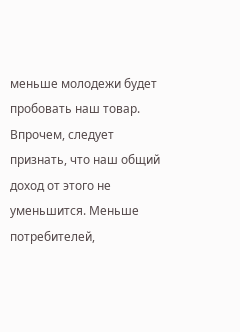меньше молодежи будет пробовать наш товар. Впрочем, следует признать, что наш общий доход от этого не уменьшится. Меньше потребителей,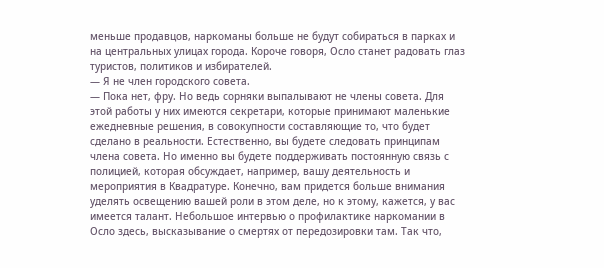меньше продавцов, наркоманы больше не будут собираться в парках и на центральных улицах города. Короче говоря, Осло станет радовать глаз туристов, политиков и избирателей.
— Я не член городского совета.
— Пока нет, фру. Но ведь сорняки выпалывают не члены совета. Для этой работы у них имеются секретари, которые принимают маленькие ежедневные решения, в совокупности составляющие то, что будет сделано в реальности. Естественно, вы будете следовать принципам члена совета. Но именно вы будете поддерживать постоянную связь с полицией, которая обсуждает, например, вашу деятельность и мероприятия в Квадратуре. Конечно, вам придется больше внимания уделять освещению вашей роли в этом деле, но к этому, кажется, у вас имеется талант. Небольшое интервью о профилактике наркомании в Осло здесь, высказывание о смертях от передозировки там. Так что,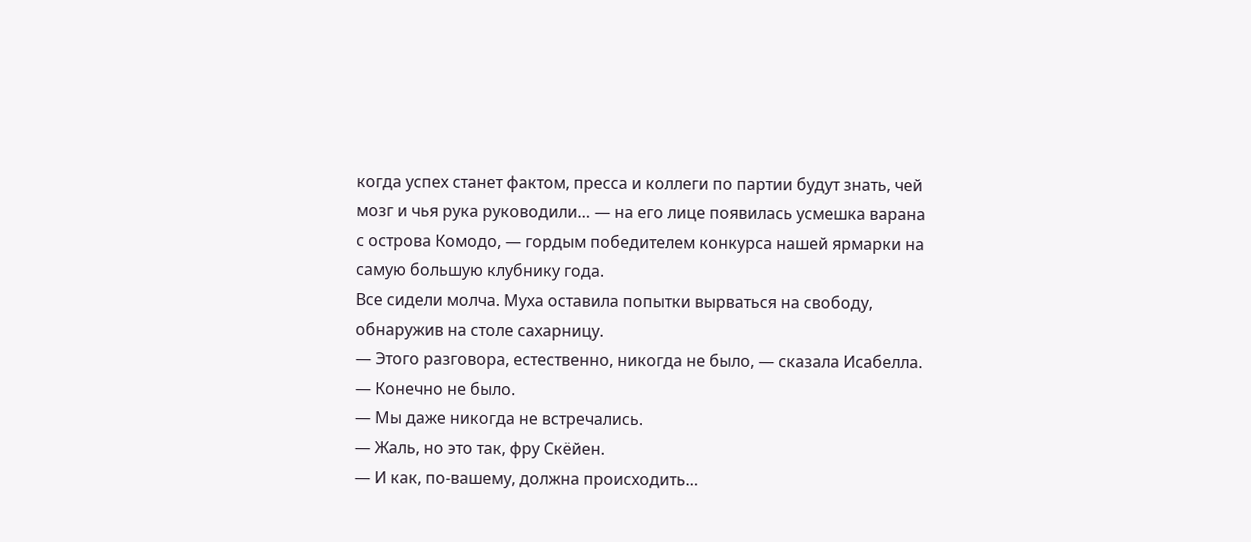когда успех станет фактом, пресса и коллеги по партии будут знать, чей мозг и чья рука руководили… — на его лице появилась усмешка варана с острова Комодо, — гордым победителем конкурса нашей ярмарки на самую большую клубнику года.
Все сидели молча. Муха оставила попытки вырваться на свободу, обнаружив на столе сахарницу.
— Этого разговора, естественно, никогда не было, — сказала Исабелла.
— Конечно не было.
— Мы даже никогда не встречались.
— Жаль, но это так, фру Скёйен.
— И как, по-вашему, должна происходить…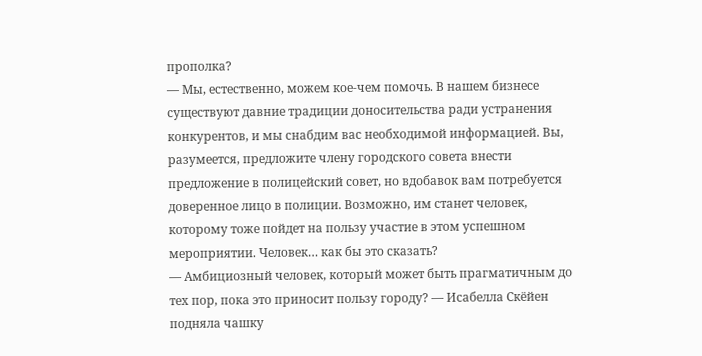прополка?
— Мы, естественно, можем кое-чем помочь. В нашем бизнесе существуют давние традиции доносительства ради устранения конкурентов, и мы снабдим вас необходимой информацией. Вы, разумеется, предложите члену городского совета внести предложение в полицейский совет, но вдобавок вам потребуется доверенное лицо в полиции. Возможно, им станет человек, которому тоже пойдет на пользу участие в этом успешном мероприятии. Человек… как бы это сказать?
— Амбициозный человек, который может быть прагматичным до тех пор, пока это приносит пользу городу? — Исабелла Скёйен подняла чашку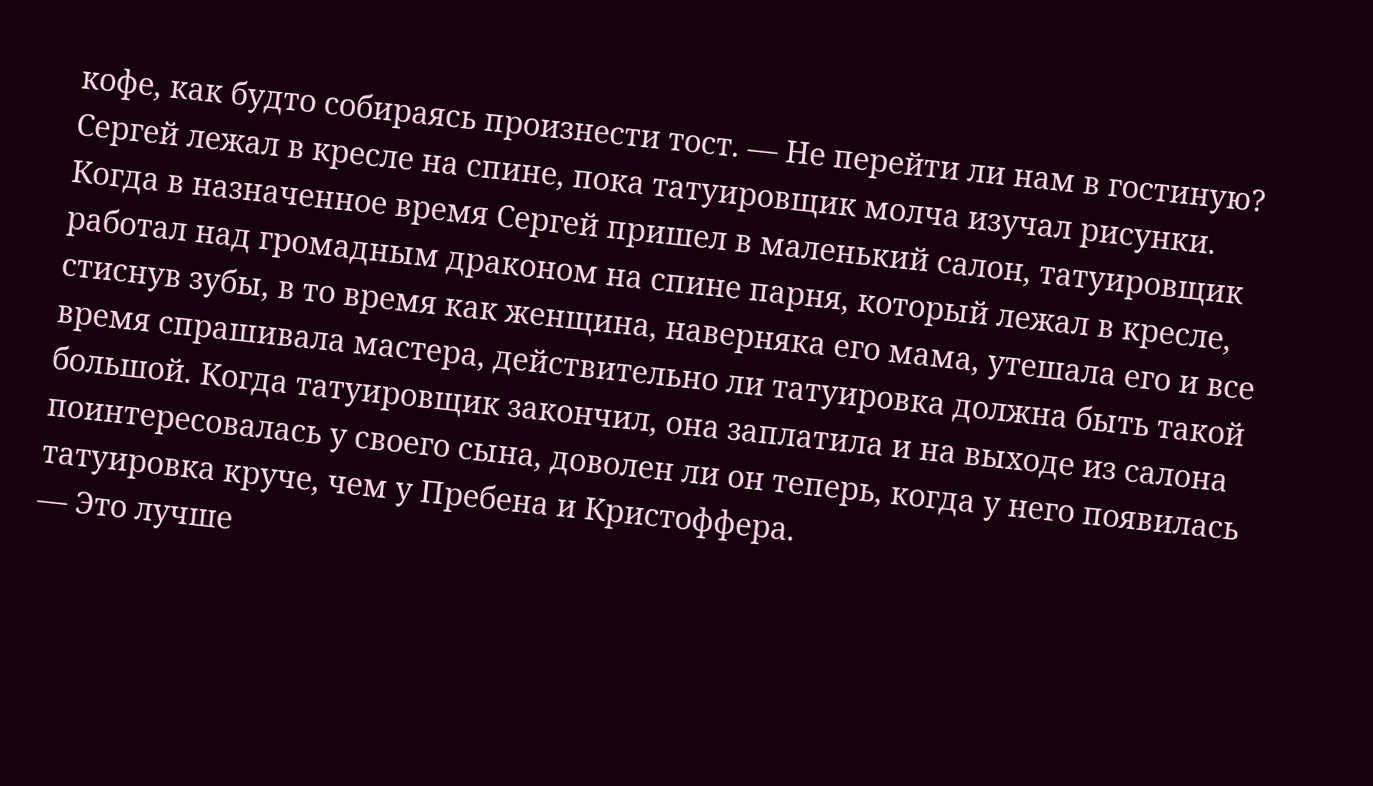кофе, как будто собираясь произнести тост. — Не перейти ли нам в гостиную?
Сергей лежал в кресле на спине, пока татуировщик молча изучал рисунки.
Когда в назначенное время Сергей пришел в маленький салон, татуировщик работал над громадным драконом на спине парня, который лежал в кресле, стиснув зубы, в то время как женщина, наверняка его мама, утешала его и все время спрашивала мастера, действительно ли татуировка должна быть такой большой. Когда татуировщик закончил, она заплатила и на выходе из салона поинтересовалась у своего сына, доволен ли он теперь, когда у него появилась татуировка круче, чем у Пребена и Кристоффера.
— Это лучше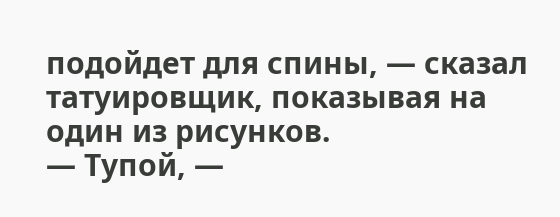подойдет для спины, — сказал татуировщик, показывая на один из рисунков.
— Тупой, —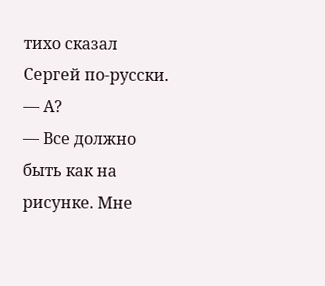тихо сказал Сергей по-русски.
— А?
— Все должно быть как на рисунке. Мне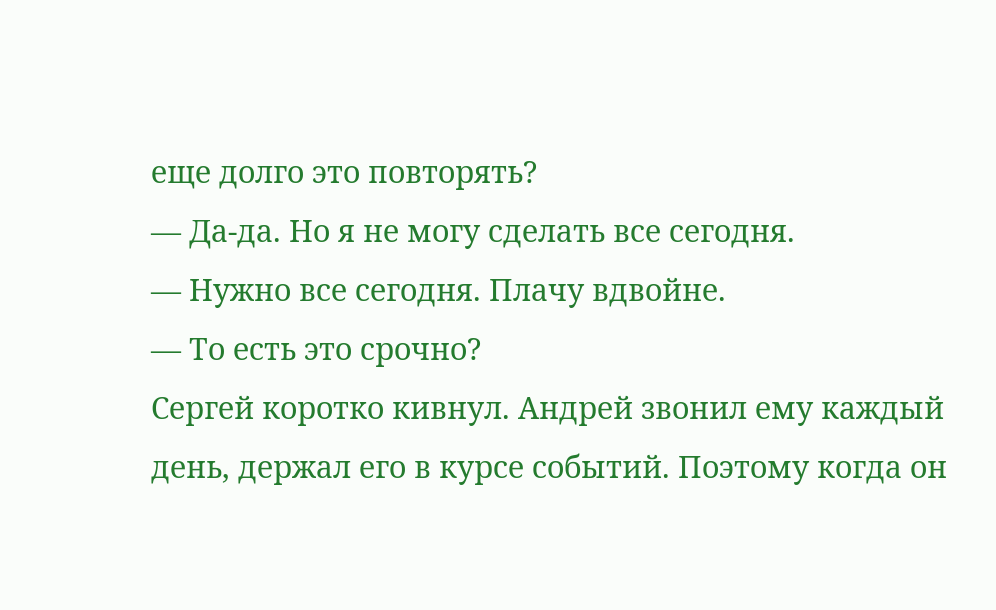еще долго это повторять?
— Да-да. Но я не могу сделать все сегодня.
— Нужно все сегодня. Плачу вдвойне.
— То есть это срочно?
Сергей коротко кивнул. Андрей звонил ему каждый день, держал его в курсе событий. Поэтому когда он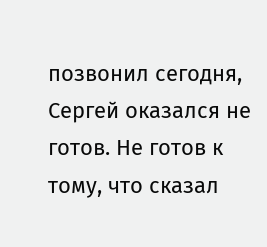позвонил сегодня, Сергей оказался не готов. Не готов к тому, что сказал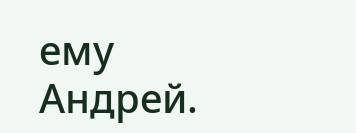ему Андрей.